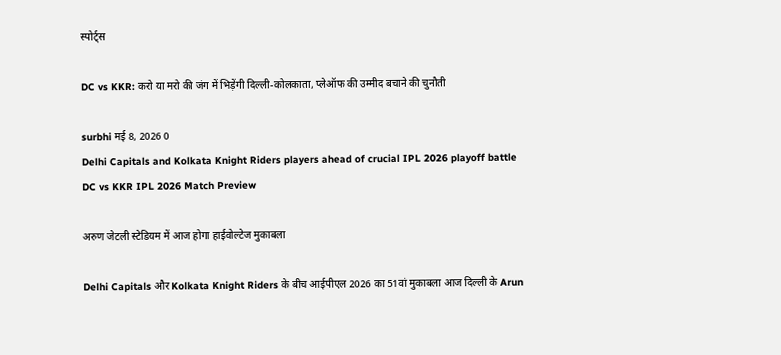स्पोर्ट्स

DC vs KKR: करो या मरो की जंग में भिड़ेंगी दिल्ली-कोलकाता, प्लेऑफ की उम्मीद बचाने की चुनौती

surbhi मई 8, 2026 0
Delhi Capitals and Kolkata Knight Riders players ahead of crucial IPL 2026 playoff battle
DC vs KKR IPL 2026 Match Preview

अरुण जेटली स्टेडियम में आज होगा हाईवोल्टेज मुकाबला

Delhi Capitals और Kolkata Knight Riders के बीच आईपीएल 2026 का 51वां मुकाबला आज दिल्ली के Arun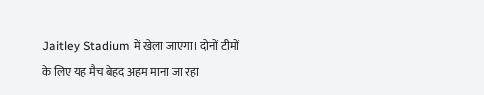Jaitley Stadium में खेला जाएगा। दोनों टीमों के लिए यह मैच बेहद अहम माना जा रहा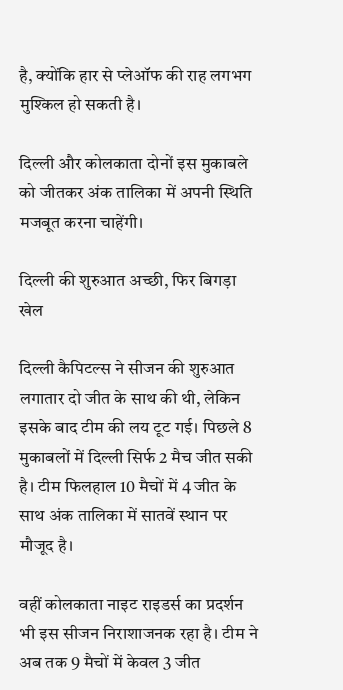है, क्योंकि हार से प्लेऑफ की राह लगभग मुश्किल हो सकती है।

दिल्ली और कोलकाता दोनों इस मुकाबले को जीतकर अंक तालिका में अपनी स्थिति मजबूत करना चाहेंगी।

दिल्ली की शुरुआत अच्छी, फिर बिगड़ा खेल

दिल्ली कैपिटल्स ने सीजन की शुरुआत लगातार दो जीत के साथ की थी, लेकिन इसके बाद टीम की लय टूट गई। पिछले 8 मुकाबलों में दिल्ली सिर्फ 2 मैच जीत सकी है। टीम फिलहाल 10 मैचों में 4 जीत के साथ अंक तालिका में सातवें स्थान पर मौजूद है।

वहीं कोलकाता नाइट राइडर्स का प्रदर्शन भी इस सीजन निराशाजनक रहा है। टीम ने अब तक 9 मैचों में केवल 3 जीत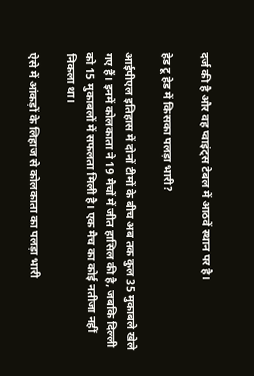दर्ज की है और वह प्वाइंट्स टेबल में आठवें स्थान पर है।

हेड टू हेड में किसका पलड़ा भारी?

आईपीएल इतिहास में दोनों टीमों के बीच अब तक कुल 35 मुकाबले खेले गए हैं। इनमें कोलकाता ने 19 मैचों में जीत हासिल की है, जबकि दिल्ली को 15 मुकाबलों में सफलता मिली है। एक मैच का कोई नतीजा नहीं निकला था।

ऐसे में आंकड़ों के लिहाज से कोलकाता का पलड़ा भारी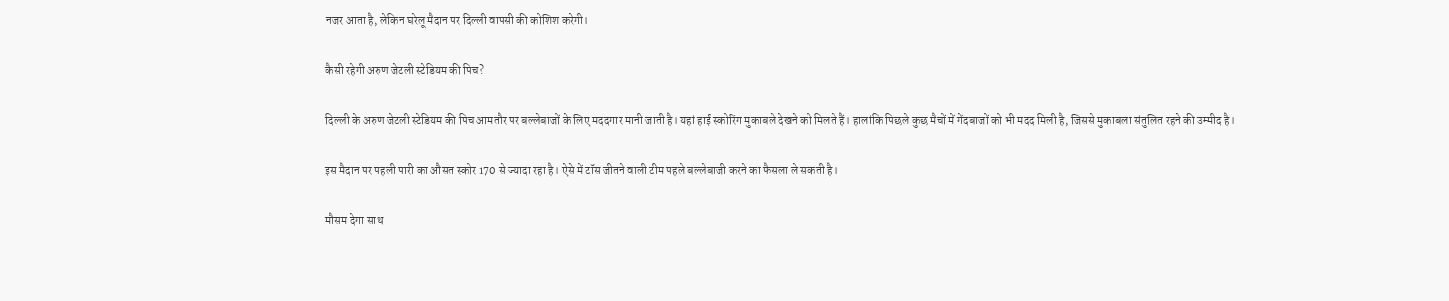नजर आता है, लेकिन घरेलू मैदान पर दिल्ली वापसी की कोशिश करेगी।

कैसी रहेगी अरुण जेटली स्टेडियम की पिच?

दिल्ली के अरुण जेटली स्टेडियम की पिच आमतौर पर बल्लेबाजों के लिए मददगार मानी जाती है। यहां हाई स्कोरिंग मुकाबले देखने को मिलते हैं। हालांकि पिछले कुछ मैचों में गेंदबाजों को भी मदद मिली है, जिससे मुकाबला संतुलित रहने की उम्मीद है।

इस मैदान पर पहली पारी का औसत स्कोर 170 से ज्यादा रहा है। ऐसे में टॉस जीतने वाली टीम पहले बल्लेबाजी करने का फैसला ले सकती है।

मौसम देगा साथ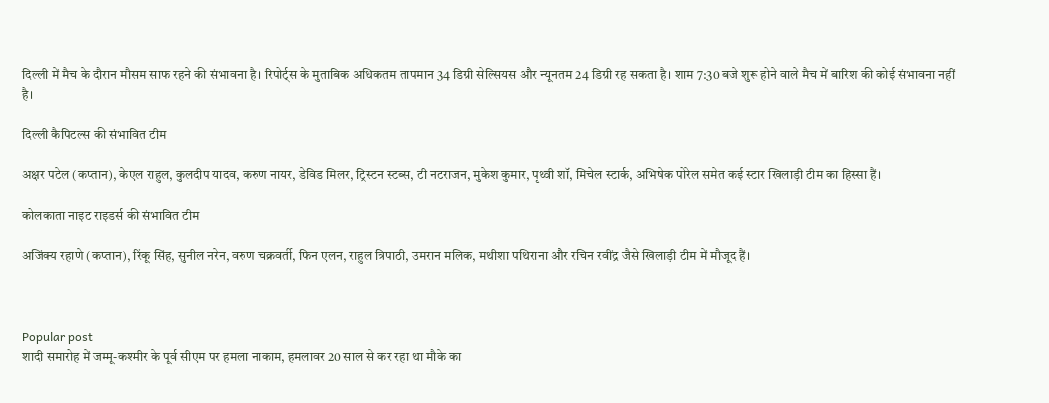दिल्ली में मैच के दौरान मौसम साफ रहने की संभावना है। रिपोर्ट्स के मुताबिक अधिकतम तापमान 34 डिग्री सेल्सियस और न्यूनतम 24 डिग्री रह सकता है। शाम 7:30 बजे शुरू होने वाले मैच में बारिश की कोई संभावना नहीं है।

दिल्ली कैपिटल्स की संभावित टीम

अक्षर पटेल (कप्तान), केएल राहुल, कुलदीप यादव, करुण नायर, डेविड मिलर, ट्रिस्टन स्टब्स, टी नटराजन, मुकेश कुमार, पृथ्वी शॉ, मिचेल स्टार्क, अभिषेक पोरेल समेत कई स्टार खिलाड़ी टीम का हिस्सा हैं।

कोलकाता नाइट राइडर्स की संभावित टीम

अजिंक्य रहाणे (कप्तान), रिंकू सिंह, सुनील नरेन, वरुण चक्रवर्ती, फिन एलन, राहुल त्रिपाठी, उमरान मलिक, मथीशा पथिराना और रचिन रवींद्र जैसे खिलाड़ी टीम में मौजूद हैं।



Popular post
शादी समारोह में जम्मू-कश्मीर के पूर्व सीएम पर हमला नाकाम, हमलावर 20 साल से कर रहा था मौके का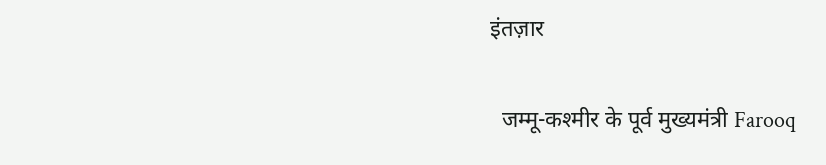इंतज़ार

  जम्मू-कश्मीर के पूर्व मुख्यमंत्री Farooq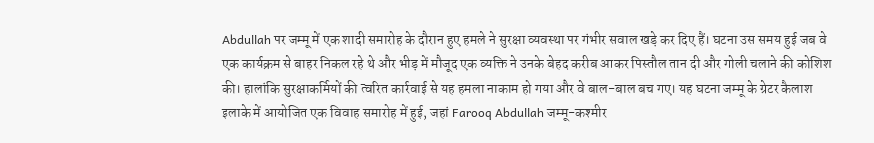Abdullah पर जम्मू में एक शादी समारोह के दौरान हुए हमले ने सुरक्षा व्यवस्था पर गंभीर सवाल खड़े कर दिए हैं। घटना उस समय हुई जब वे एक कार्यक्रम से बाहर निकल रहे थे और भीड़ में मौजूद एक व्यक्ति ने उनके बेहद करीब आकर पिस्तौल तान दी और गोली चलाने की कोशिश की। हालांकि सुरक्षाकर्मियों की त्वरित कार्रवाई से यह हमला नाकाम हो गया और वे बाल-बाल बच गए। यह घटना जम्मू के ग्रेटर कैलाश इलाके में आयोजित एक विवाह समारोह में हुई, जहां Farooq Abdullah जम्मू-कश्मीर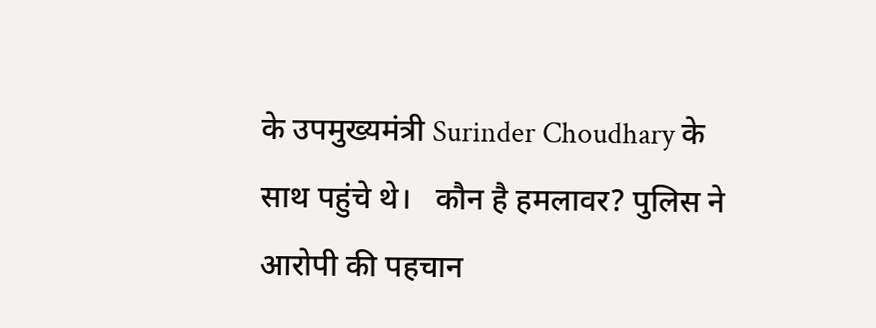के उपमुख्यमंत्री Surinder Choudhary के साथ पहुंचे थे।   कौन है हमलावर? पुलिस ने आरोपी की पहचान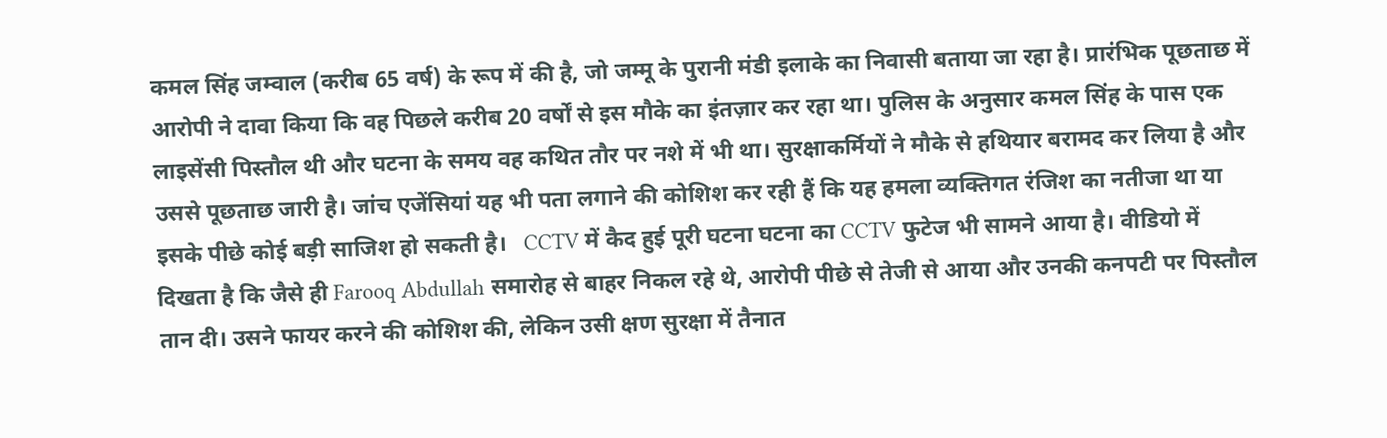कमल सिंह जम्वाल (करीब 65 वर्ष) के रूप में की है, जो जम्मू के पुरानी मंडी इलाके का निवासी बताया जा रहा है। प्रारंभिक पूछताछ में आरोपी ने दावा किया कि वह पिछले करीब 20 वर्षों से इस मौके का इंतज़ार कर रहा था। पुलिस के अनुसार कमल सिंह के पास एक लाइसेंसी पिस्तौल थी और घटना के समय वह कथित तौर पर नशे में भी था। सुरक्षाकर्मियों ने मौके से हथियार बरामद कर लिया है और उससे पूछताछ जारी है। जांच एजेंसियां यह भी पता लगाने की कोशिश कर रही हैं कि यह हमला व्यक्तिगत रंजिश का नतीजा था या इसके पीछे कोई बड़ी साजिश हो सकती है।   CCTV में कैद हुई पूरी घटना घटना का CCTV फुटेज भी सामने आया है। वीडियो में दिखता है कि जैसे ही Farooq Abdullah समारोह से बाहर निकल रहे थे, आरोपी पीछे से तेजी से आया और उनकी कनपटी पर पिस्तौल तान दी। उसने फायर करने की कोशिश की, लेकिन उसी क्षण सुरक्षा में तैनात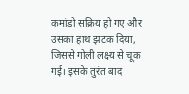कमांडो सक्रिय हो गए और उसका हाथ झटक दिया, जिससे गोली लक्ष्य से चूक गई। इसके तुरंत बाद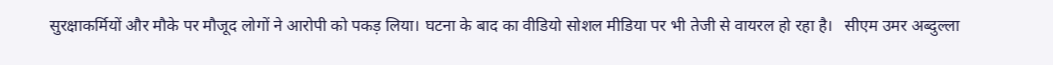सुरक्षाकर्मियों और मौके पर मौजूद लोगों ने आरोपी को पकड़ लिया। घटना के बाद का वीडियो सोशल मीडिया पर भी तेजी से वायरल हो रहा है।   सीएम उमर अब्दुल्ला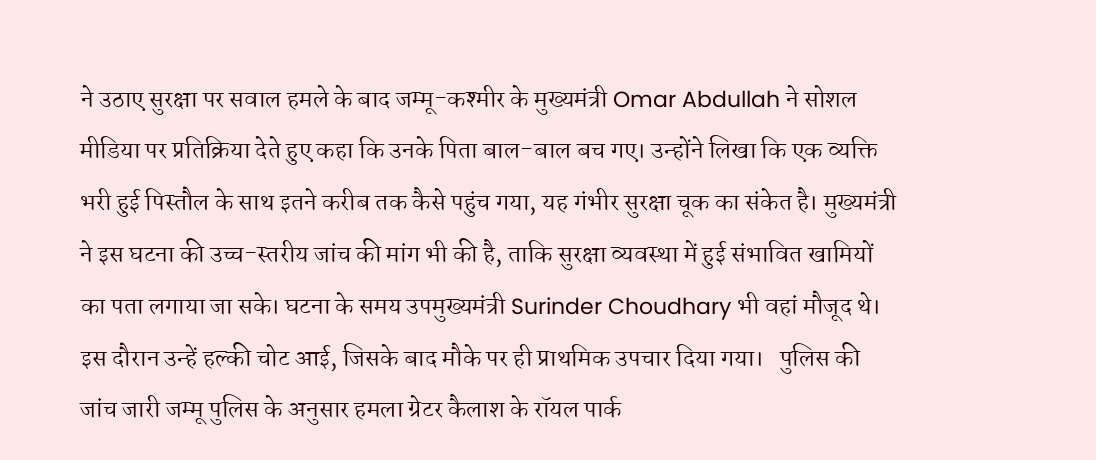ने उठाए सुरक्षा पर सवाल हमले के बाद जम्मू-कश्मीर के मुख्यमंत्री Omar Abdullah ने सोशल मीडिया पर प्रतिक्रिया देते हुए कहा कि उनके पिता बाल-बाल बच गए। उन्होंने लिखा कि एक व्यक्ति भरी हुई पिस्तौल के साथ इतने करीब तक कैसे पहुंच गया, यह गंभीर सुरक्षा चूक का संकेत है। मुख्यमंत्री ने इस घटना की उच्च-स्तरीय जांच की मांग भी की है, ताकि सुरक्षा व्यवस्था में हुई संभावित खामियों का पता लगाया जा सके। घटना के समय उपमुख्यमंत्री Surinder Choudhary भी वहां मौजूद थे। इस दौरान उन्हें हल्की चोट आई, जिसके बाद मौके पर ही प्राथमिक उपचार दिया गया।   पुलिस की जांच जारी जम्मू पुलिस के अनुसार हमला ग्रेटर कैलाश के रॉयल पार्क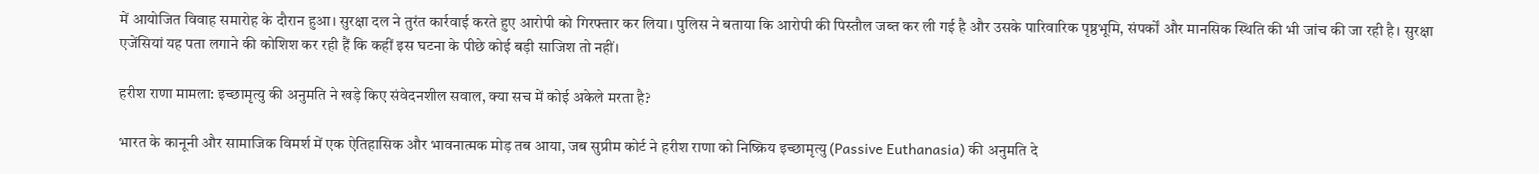में आयोजित विवाह समारोह के दौरान हुआ। सुरक्षा दल ने तुरंत कार्रवाई करते हुए आरोपी को गिरफ्तार कर लिया। पुलिस ने बताया कि आरोपी की पिस्तौल जब्त कर ली गई है और उसके पारिवारिक पृष्ठभूमि, संपर्कों और मानसिक स्थिति की भी जांच की जा रही है। सुरक्षा एजेंसियां यह पता लगाने की कोशिश कर रही हैं कि कहीं इस घटना के पीछे कोई बड़ी साजिश तो नहीं।

हरीश राणा मामला: इच्छामृत्यु की अनुमति ने खड़े किए संवेदनशील सवाल, क्या सच में कोई अकेले मरता है?

भारत के कानूनी और सामाजिक विमर्श में एक ऐतिहासिक और भावनात्मक मोड़ तब आया, जब सुप्रीम कोर्ट ने हरीश राणा को निष्क्रिय इच्छामृत्यु (Passive Euthanasia) की अनुमति दे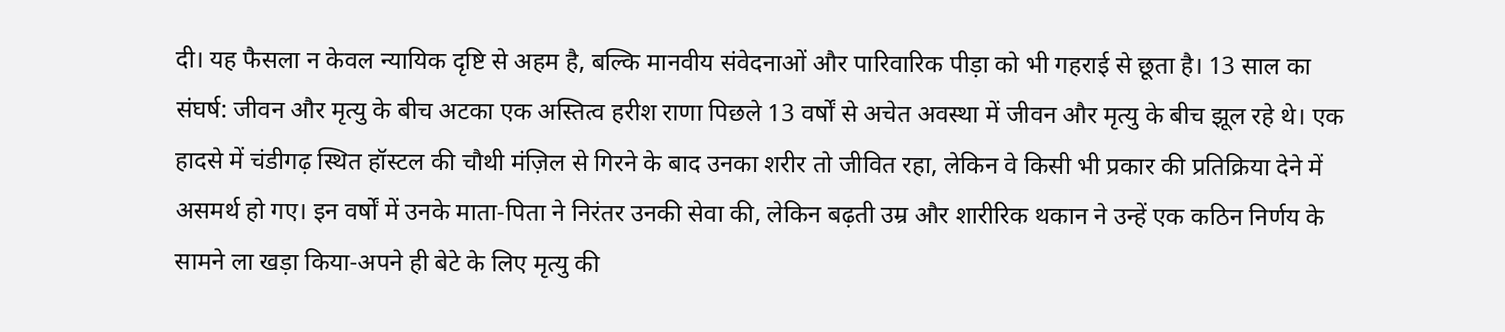दी। यह फैसला न केवल न्यायिक दृष्टि से अहम है, बल्कि मानवीय संवेदनाओं और पारिवारिक पीड़ा को भी गहराई से छूता है। 13 साल का संघर्ष: जीवन और मृत्यु के बीच अटका एक अस्तित्व हरीश राणा पिछले 13 वर्षों से अचेत अवस्था में जीवन और मृत्यु के बीच झूल रहे थे। एक हादसे में चंडीगढ़ स्थित हॉस्टल की चौथी मंज़िल से गिरने के बाद उनका शरीर तो जीवित रहा, लेकिन वे किसी भी प्रकार की प्रतिक्रिया देने में असमर्थ हो गए। इन वर्षों में उनके माता-पिता ने निरंतर उनकी सेवा की, लेकिन बढ़ती उम्र और शारीरिक थकान ने उन्हें एक कठिन निर्णय के सामने ला खड़ा किया-अपने ही बेटे के लिए मृत्यु की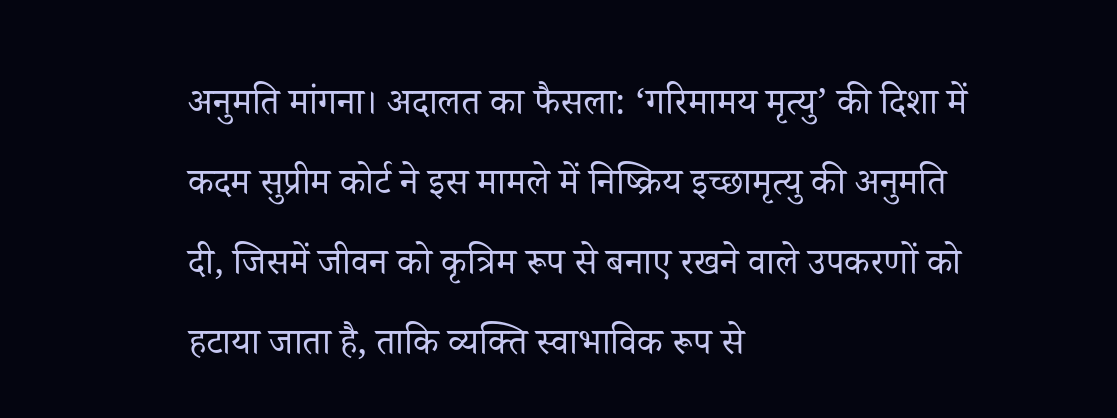अनुमति मांगना। अदालत का फैसला: ‘गरिमामय मृत्यु’ की दिशा में कदम सुप्रीम कोर्ट ने इस मामले में निष्क्रिय इच्छामृत्यु की अनुमति दी, जिसमें जीवन को कृत्रिम रूप से बनाए रखने वाले उपकरणों को हटाया जाता है, ताकि व्यक्ति स्वाभाविक रूप से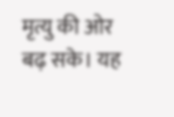मृत्यु की ओर बढ़ सके। यह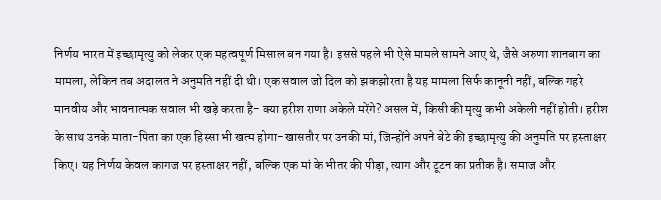निर्णय भारत में इच्छामृत्यु को लेकर एक महत्वपूर्ण मिसाल बन गया है। इससे पहले भी ऐसे मामले सामने आए थे, जैसे अरुणा शानबाग का मामला, लेकिन तब अदालत ने अनुमति नहीं दी थी। एक सवाल जो दिल को झकझोरता है यह मामला सिर्फ कानूनी नहीं, बल्कि गहरे मानवीय और भावनात्मक सवाल भी खड़े करता है- क्या हरीश राणा अकेले मरेंगे? असल में, किसी की मृत्यु कभी अकेली नहीं होती। हरीश के साथ उनके माता-पिता का एक हिस्सा भी खत्म होगा-खासतौर पर उनकी मां, जिन्होंने अपने बेटे की इच्छामृत्यु की अनुमति पर हस्ताक्षर किए। यह निर्णय केवल कागज पर हस्ताक्षर नहीं, बल्कि एक मां के भीतर की पीड़ा, त्याग और टूटन का प्रतीक है। समाज और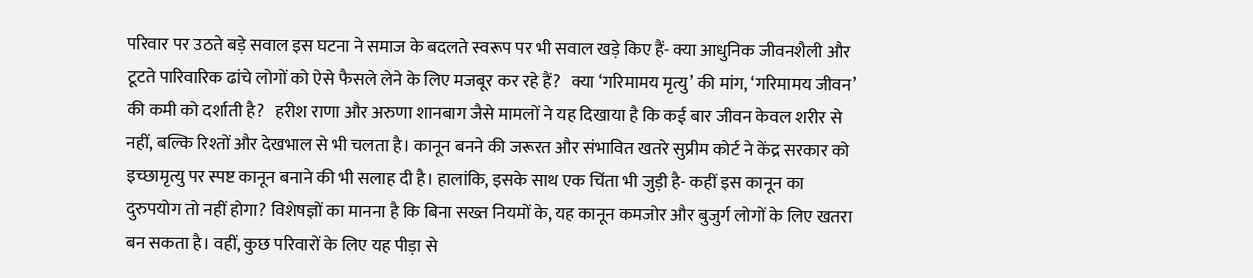परिवार पर उठते बड़े सवाल इस घटना ने समाज के बदलते स्वरूप पर भी सवाल खड़े किए हैं- क्या आधुनिक जीवनशैली और टूटते पारिवारिक ढांचे लोगों को ऐसे फैसले लेने के लिए मजबूर कर रहे हैं?   क्या ‘गरिमामय मृत्यु’ की मांग, ‘गरिमामय जीवन’ की कमी को दर्शाती है?   हरीश राणा और अरुणा शानबाग जैसे मामलों ने यह दिखाया है कि कई बार जीवन केवल शरीर से नहीं, बल्कि रिश्तों और देखभाल से भी चलता है। कानून बनने की जरूरत और संभावित खतरे सुप्रीम कोर्ट ने केंद्र सरकार को इच्छामृत्यु पर स्पष्ट कानून बनाने की भी सलाह दी है। हालांकि, इसके साथ एक चिंता भी जुड़ी है- कहीं इस कानून का दुरुपयोग तो नहीं होगा? विशेषज्ञों का मानना है कि बिना सख्त नियमों के, यह कानून कमजोर और बुजुर्ग लोगों के लिए खतरा बन सकता है। वहीं, कुछ परिवारों के लिए यह पीड़ा से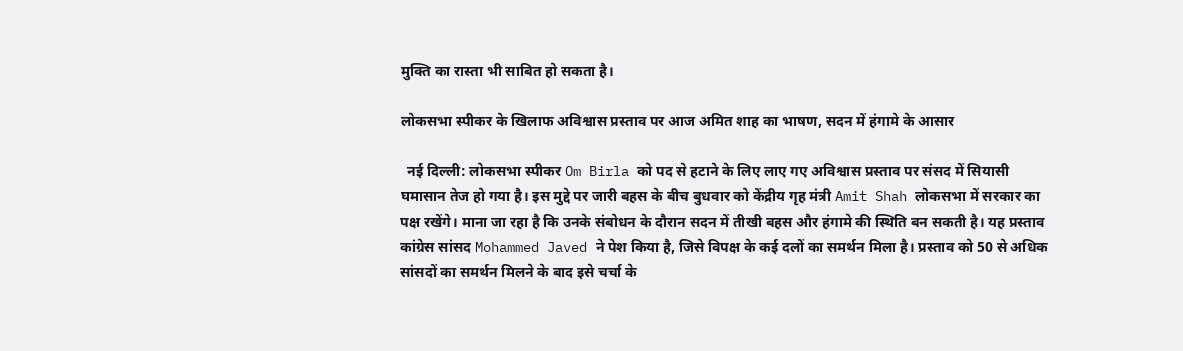मुक्ति का रास्ता भी साबित हो सकता है।

लोकसभा स्पीकर के खिलाफ अविश्वास प्रस्ताव पर आज अमित शाह का भाषण, सदन में हंगामे के आसार

  नई दिल्ली: लोकसभा स्पीकर Om Birla को पद से हटाने के लिए लाए गए अविश्वास प्रस्ताव पर संसद में सियासी घमासान तेज हो गया है। इस मुद्दे पर जारी बहस के बीच बुधवार को केंद्रीय गृह मंत्री Amit Shah लोकसभा में सरकार का पक्ष रखेंगे। माना जा रहा है कि उनके संबोधन के दौरान सदन में तीखी बहस और हंगामे की स्थिति बन सकती है। यह प्रस्ताव कांग्रेस सांसद Mohammed Javed ने पेश किया है, जिसे विपक्ष के कई दलों का समर्थन मिला है। प्रस्ताव को 50 से अधिक सांसदों का समर्थन मिलने के बाद इसे चर्चा के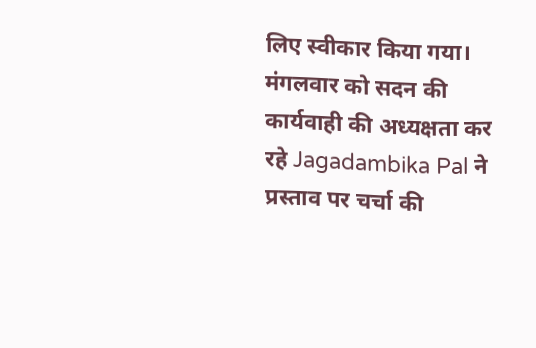लिए स्वीकार किया गया। मंगलवार को सदन की कार्यवाही की अध्यक्षता कर रहे Jagadambika Pal ने प्रस्ताव पर चर्चा की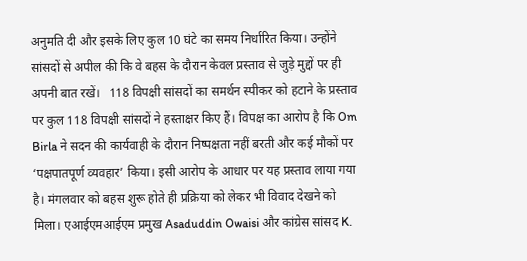अनुमति दी और इसके लिए कुल 10 घंटे का समय निर्धारित किया। उन्होंने सांसदों से अपील की कि वे बहस के दौरान केवल प्रस्ताव से जुड़े मुद्दों पर ही अपनी बात रखें।   118 विपक्षी सांसदों का समर्थन स्पीकर को हटाने के प्रस्ताव पर कुल 118 विपक्षी सांसदों ने हस्ताक्षर किए हैं। विपक्ष का आरोप है कि Om Birla ने सदन की कार्यवाही के दौरान निष्पक्षता नहीं बरती और कई मौकों पर ‘पक्षपातपूर्ण व्यवहार’ किया। इसी आरोप के आधार पर यह प्रस्ताव लाया गया है। मंगलवार को बहस शुरू होते ही प्रक्रिया को लेकर भी विवाद देखने को मिला। एआईएमआईएम प्रमुख Asaduddin Owaisi और कांग्रेस सांसद K.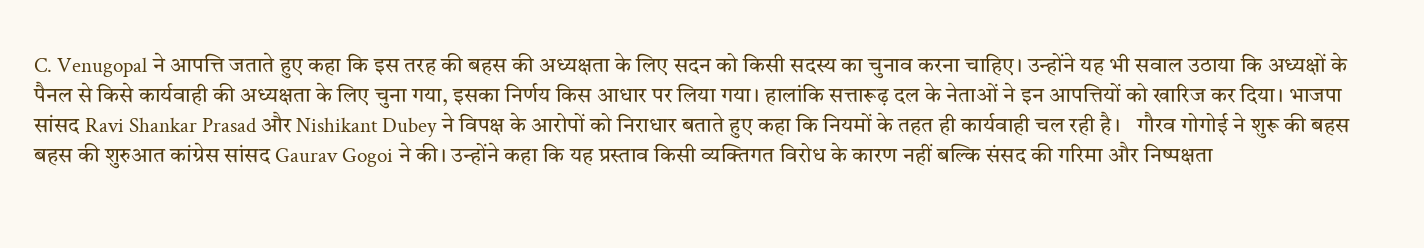C. Venugopal ने आपत्ति जताते हुए कहा कि इस तरह की बहस की अध्यक्षता के लिए सदन को किसी सदस्य का चुनाव करना चाहिए। उन्होंने यह भी सवाल उठाया कि अध्यक्षों के पैनल से किसे कार्यवाही की अध्यक्षता के लिए चुना गया, इसका निर्णय किस आधार पर लिया गया। हालांकि सत्तारूढ़ दल के नेताओं ने इन आपत्तियों को खारिज कर दिया। भाजपा सांसद Ravi Shankar Prasad और Nishikant Dubey ने विपक्ष के आरोपों को निराधार बताते हुए कहा कि नियमों के तहत ही कार्यवाही चल रही है।   गौरव गोगोई ने शुरू की बहस बहस की शुरुआत कांग्रेस सांसद Gaurav Gogoi ने की। उन्होंने कहा कि यह प्रस्ताव किसी व्यक्तिगत विरोध के कारण नहीं बल्कि संसद की गरिमा और निष्पक्षता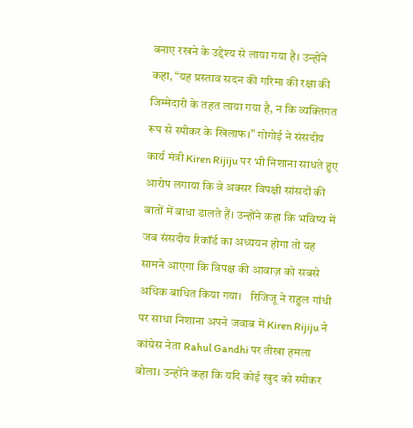बनाए रखने के उद्देश्य से लाया गया है। उन्होंने कहा, “यह प्रस्ताव सदन की गरिमा की रक्षा की जिम्मेदारी के तहत लाया गया है, न कि व्यक्तिगत रूप से स्पीकर के खिलाफ।” गोगोई ने संसदीय कार्य मंत्री Kiren Rijiju पर भी निशाना साधते हुए आरोप लगाया कि वे अक्सर विपक्षी सांसदों की बातों में बाधा डालते हैं। उन्होंने कहा कि भविष्य में जब संसदीय रिकॉर्ड का अध्ययन होगा तो यह सामने आएगा कि विपक्ष की आवाज़ को सबसे अधिक बाधित किया गया।   रिजिजू ने राहुल गांधी पर साधा निशाना अपने जवाब में Kiren Rijiju ने कांग्रेस नेता Rahul Gandhi पर तीखा हमला बोला। उन्होंने कहा कि यदि कोई खुद को स्पीकर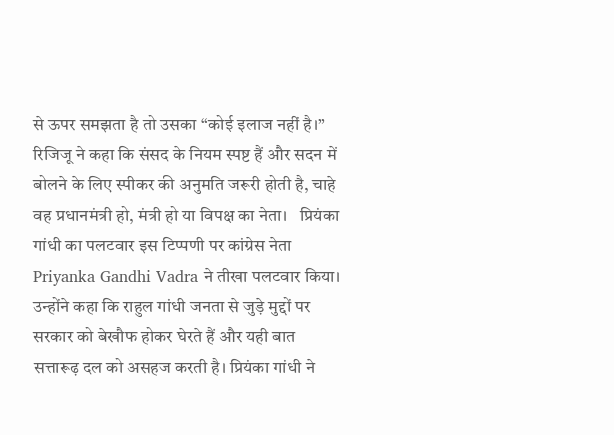से ऊपर समझता है तो उसका “कोई इलाज नहीं है।” रिजिजू ने कहा कि संसद के नियम स्पष्ट हैं और सदन में बोलने के लिए स्पीकर की अनुमति जरूरी होती है, चाहे वह प्रधानमंत्री हो, मंत्री हो या विपक्ष का नेता।   प्रियंका गांधी का पलटवार इस टिप्पणी पर कांग्रेस नेता Priyanka Gandhi Vadra ने तीखा पलटवार किया। उन्होंने कहा कि राहुल गांधी जनता से जुड़े मुद्दों पर सरकार को बेखौफ होकर घेरते हैं और यही बात सत्तारूढ़ दल को असहज करती है। प्रियंका गांधी ने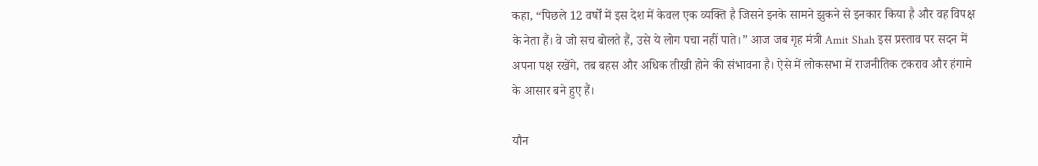कहा, “पिछले 12 वर्षों में इस देश में केवल एक व्यक्ति है जिसने इनके सामने झुकने से इनकार किया है और वह विपक्ष के नेता हैं। वे जो सच बोलते हैं, उसे ये लोग पचा नहीं पाते।” आज जब गृह मंत्री Amit Shah इस प्रस्ताव पर सदन में अपना पक्ष रखेंगे, तब बहस और अधिक तीखी होने की संभावना है। ऐसे में लोकसभा में राजनीतिक टकराव और हंगामे के आसार बने हुए हैं।

यौन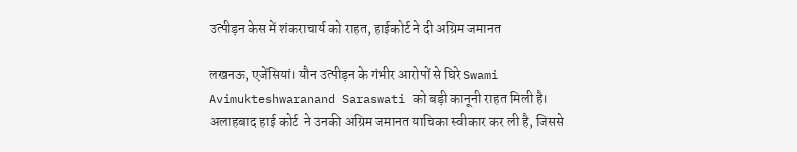उत्पीड़न केस में शंकराचार्य को राहत, हाईकोर्ट ने दी अग्रिम जमानत

लखनऊ, एजेंसियां। यौन उत्पीड़न के गंभीर आरोपों से घिरे Swami Avimukteshwaranand Saraswati को बड़ी कानूनी राहत मिली है। अलाहबाद हाई कोर्ट  ने उनकी अग्रिम जमानत याचिका स्वीकार कर ली है, जिससे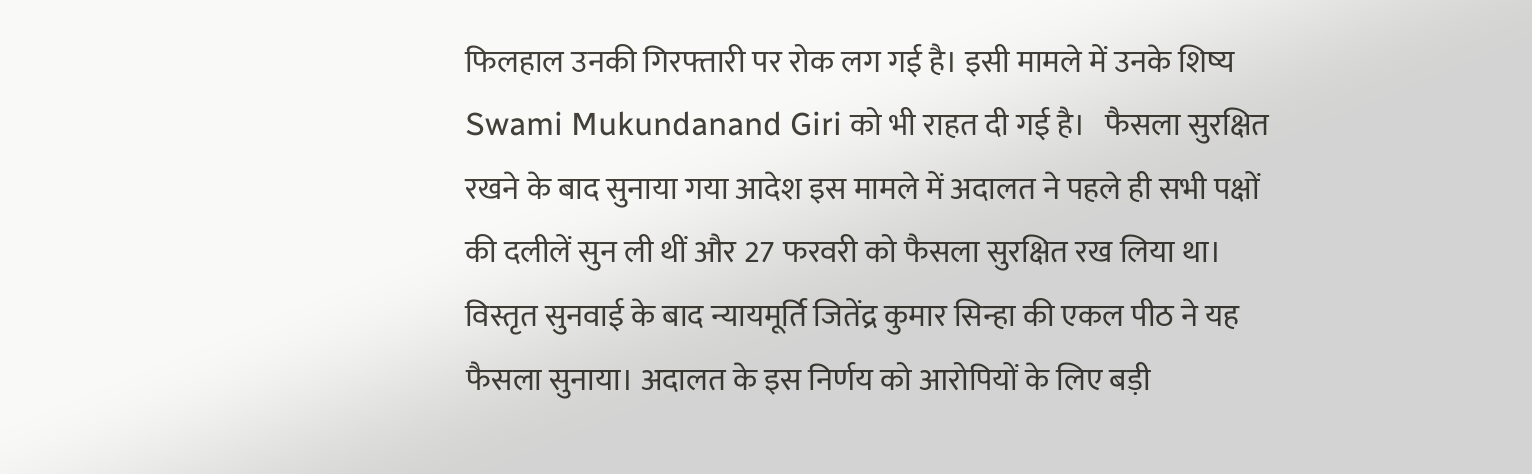फिलहाल उनकी गिरफ्तारी पर रोक लग गई है। इसी मामले में उनके शिष्य Swami Mukundanand Giri को भी राहत दी गई है।   फैसला सुरक्षित रखने के बाद सुनाया गया आदेश इस मामले में अदालत ने पहले ही सभी पक्षों की दलीलें सुन ली थीं और 27 फरवरी को फैसला सुरक्षित रख लिया था। विस्तृत सुनवाई के बाद न्यायमूर्ति जितेंद्र कुमार सिन्हा की एकल पीठ ने यह फैसला सुनाया। अदालत के इस निर्णय को आरोपियों के लिए बड़ी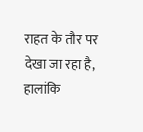राहत के तौर पर देखा जा रहा है, हालांकि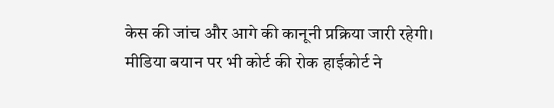केस की जांच और आगे की कानूनी प्रक्रिया जारी रहेगी।   मीडिया बयान पर भी कोर्ट की रोक हाईकोर्ट ने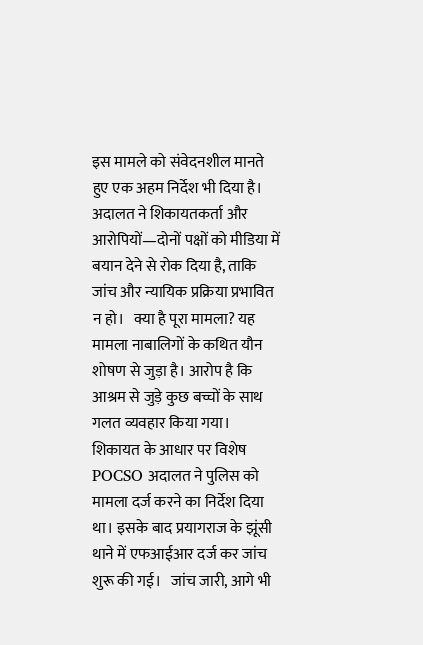इस मामले को संवेदनशील मानते हुए एक अहम निर्देश भी दिया है। अदालत ने शिकायतकर्ता और आरोपियों—दोनों पक्षों को मीडिया में बयान देने से रोक दिया है, ताकि जांच और न्यायिक प्रक्रिया प्रभावित न हो।   क्या है पूरा मामला? यह मामला नाबालिगों के कथित यौन शोषण से जुड़ा है। आरोप है कि आश्रम से जुड़े कुछ बच्चों के साथ गलत व्यवहार किया गया। शिकायत के आधार पर विशेष POCSO अदालत ने पुलिस को मामला दर्ज करने का निर्देश दिया था। इसके बाद प्रयागराज के झूंसी थाने में एफआईआर दर्ज कर जांच शुरू की गई।   जांच जारी, आगे भी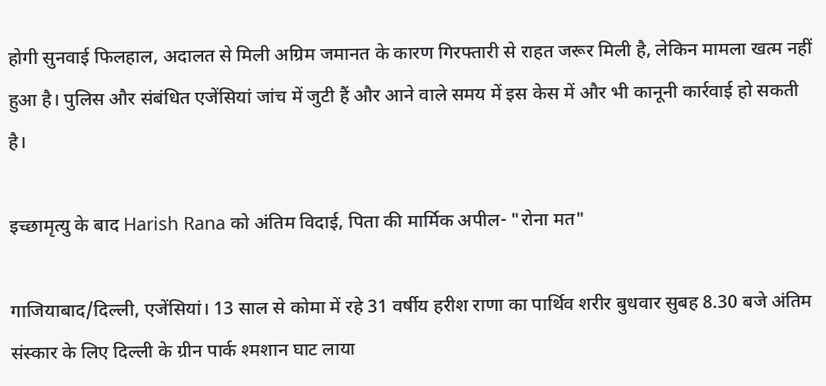होगी सुनवाई फिलहाल, अदालत से मिली अग्रिम जमानत के कारण गिरफ्तारी से राहत जरूर मिली है, लेकिन मामला खत्म नहीं हुआ है। पुलिस और संबंधित एजेंसियां जांच में जुटी हैं और आने वाले समय में इस केस में और भी कानूनी कार्रवाई हो सकती है।

इच्छामृत्यु के बाद Harish Rana को अंतिम विदाई, पिता की मार्मिक अपील- "रोना मत"

गाजियाबाद/दिल्ली, एजेंसियां। 13 साल से कोमा में रहे 31 वर्षीय हरीश राणा का पार्थिव शरीर बुधवार सुबह 8.30 बजे अंतिम संस्कार के लिए दिल्ली के ग्रीन पार्क श्मशान घाट लाया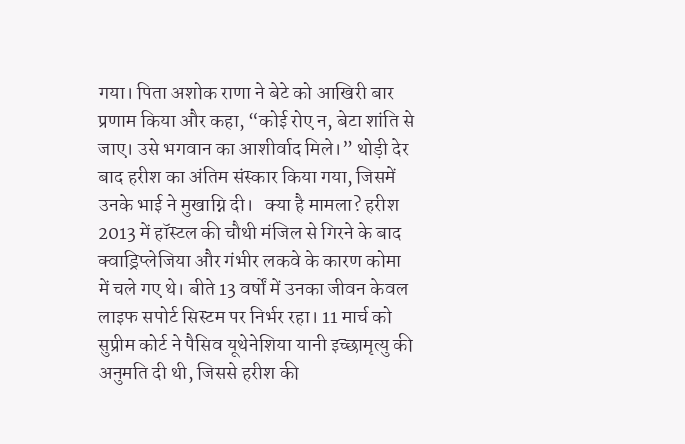गया। पिता अशोक राणा ने बेटे को आखिरी बार प्रणाम किया और कहा, “कोई रोए न, बेटा शांति से जाए। उसे भगवान का आशीर्वाद मिले।” थोड़ी देर बाद हरीश का अंतिम संस्कार किया गया, जिसमें उनके भाई ने मुखाग्नि दी।   क्या है मामला? हरीश 2013 में हॉस्टल की चौथी मंजिल से गिरने के बाद क्वाड्रिप्लेजिया और गंभीर लकवे के कारण कोमा में चले गए थे। बीते 13 वर्षों में उनका जीवन केवल लाइफ सपोर्ट सिस्टम पर निर्भर रहा। 11 मार्च को सुप्रीम कोर्ट ने पैसिव यूथेनेशिया यानी इच्छामृत्यु की अनुमति दी थी, जिससे हरीश की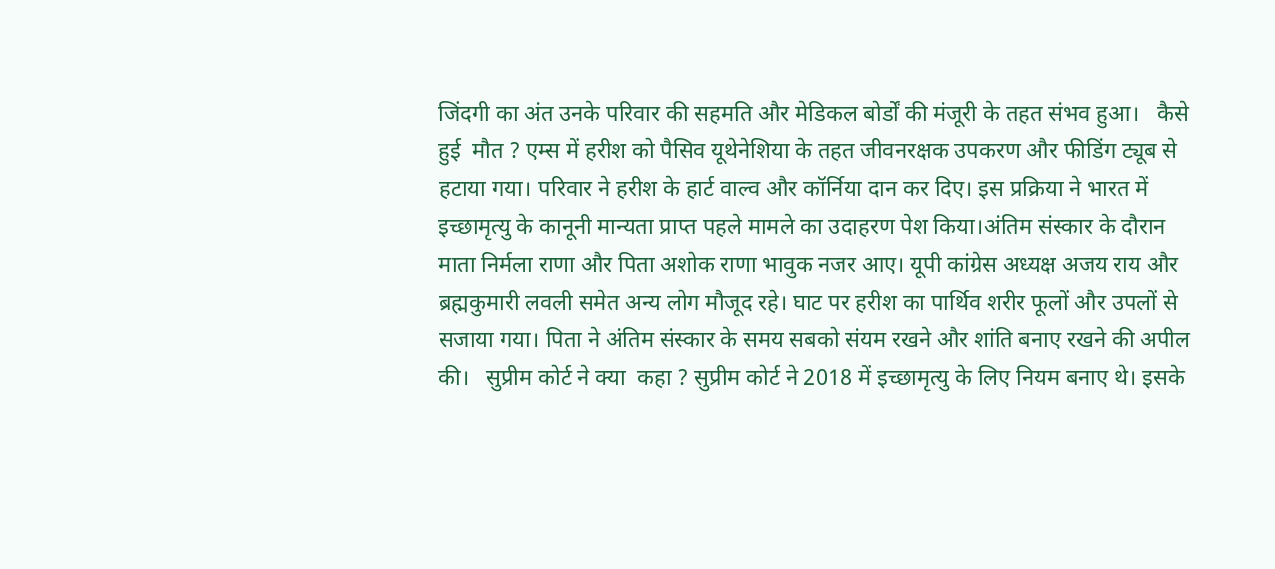जिंदगी का अंत उनके परिवार की सहमति और मेडिकल बोर्डों की मंजूरी के तहत संभव हुआ।   कैसे हुई  मौत ? एम्स में हरीश को पैसिव यूथेनेशिया के तहत जीवनरक्षक उपकरण और फीडिंग ट्यूब से हटाया गया। परिवार ने हरीश के हार्ट वाल्व और कॉर्निया दान कर दिए। इस प्रक्रिया ने भारत में इच्छामृत्यु के कानूनी मान्यता प्राप्त पहले मामले का उदाहरण पेश किया।अंतिम संस्कार के दौरान माता निर्मला राणा और पिता अशोक राणा भावुक नजर आए। यूपी कांग्रेस अध्यक्ष अजय राय और ब्रह्मकुमारी लवली समेत अन्य लोग मौजूद रहे। घाट पर हरीश का पार्थिव शरीर फूलों और उपलों से सजाया गया। पिता ने अंतिम संस्कार के समय सबको संयम रखने और शांति बनाए रखने की अपील की।   सुप्रीम कोर्ट ने क्या  कहा ? सुप्रीम कोर्ट ने 2018 में इच्छामृत्यु के लिए नियम बनाए थे। इसके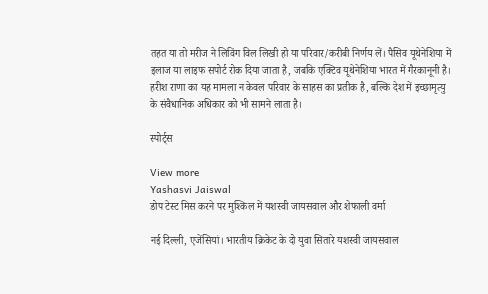तहत या तो मरीज ने लिविंग विल लिखी हो या परिवार/करीबी निर्णय लें। पैसिव यूथेनेशिया में इलाज या लाइफ सपोर्ट रोक दिया जाता है, जबकि एक्टिव यूथेनेशिया भारत में गैरकानूनी है। हरीश राणा का यह मामला न केवल परिवार के साहस का प्रतीक है, बल्कि देश में इच्छामृत्यु के संवैधानिक अधिकार को भी सामने लाता है।

स्पोर्ट्स

View more
Yashasvi Jaiswal
डोप टेस्ट मिस करने पर मुश्किल में यशस्वी जायसवाल और शेफाली वर्मा

नई दिल्ली, एजेंसियां। भारतीय क्रिकेट के दो युवा सितारे यशस्वी जायसवाल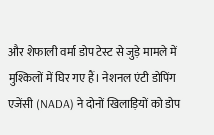और शेफाली वर्मा डोप टेस्ट से जुड़े मामले में मुश्किलों में घिर गए हैं। नेशनल एंटी डोपिंग एजेंसी (NADA) ने दोनों खिलाड़ियों को डोप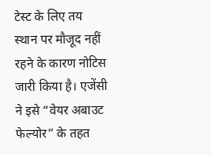टेस्ट के लिए तय स्थान पर मौजूद नहीं रहने के कारण नोटिस जारी किया है। एजेंसी ने इसे “वेयर अबाउट फेल्योर” के तहत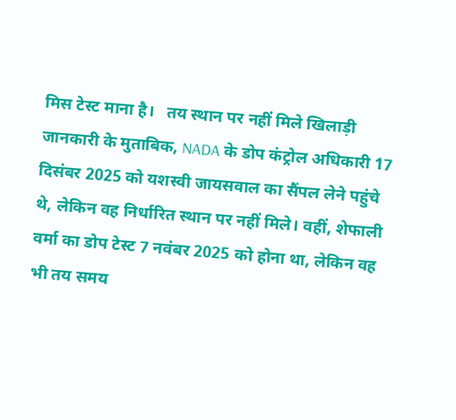मिस टेस्ट माना है।   तय स्थान पर नहीं मिले खिलाड़ी जानकारी के मुताबिक, NADA के डोप कंट्रोल अधिकारी 17 दिसंबर 2025 को यशस्वी जायसवाल का सैंपल लेने पहुंचे थे, लेकिन वह निर्धारित स्थान पर नहीं मिले। वहीं, शेफाली वर्मा का डोप टेस्ट 7 नवंबर 2025 को होना था, लेकिन वह भी तय समय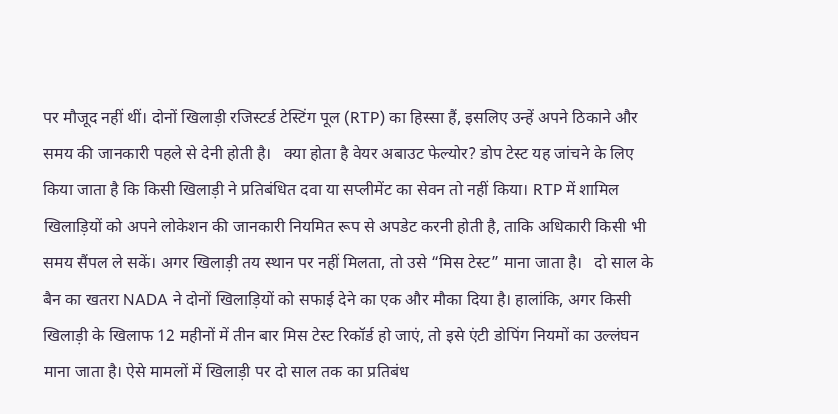पर मौजूद नहीं थीं। दोनों खिलाड़ी रजिस्टर्ड टेस्टिंग पूल (RTP) का हिस्सा हैं, इसलिए उन्हें अपने ठिकाने और समय की जानकारी पहले से देनी होती है।   क्या होता है वेयर अबाउट फेल्योर? डोप टेस्ट यह जांचने के लिए किया जाता है कि किसी खिलाड़ी ने प्रतिबंधित दवा या सप्लीमेंट का सेवन तो नहीं किया। RTP में शामिल खिलाड़ियों को अपने लोकेशन की जानकारी नियमित रूप से अपडेट करनी होती है, ताकि अधिकारी किसी भी समय सैंपल ले सकें। अगर खिलाड़ी तय स्थान पर नहीं मिलता, तो उसे “मिस टेस्ट” माना जाता है।   दो साल के बैन का खतरा NADA ने दोनों खिलाड़ियों को सफाई देने का एक और मौका दिया है। हालांकि, अगर किसी खिलाड़ी के खिलाफ 12 महीनों में तीन बार मिस टेस्ट रिकॉर्ड हो जाएं, तो इसे एंटी डोपिंग नियमों का उल्लंघन माना जाता है। ऐसे मामलों में खिलाड़ी पर दो साल तक का प्रतिबंध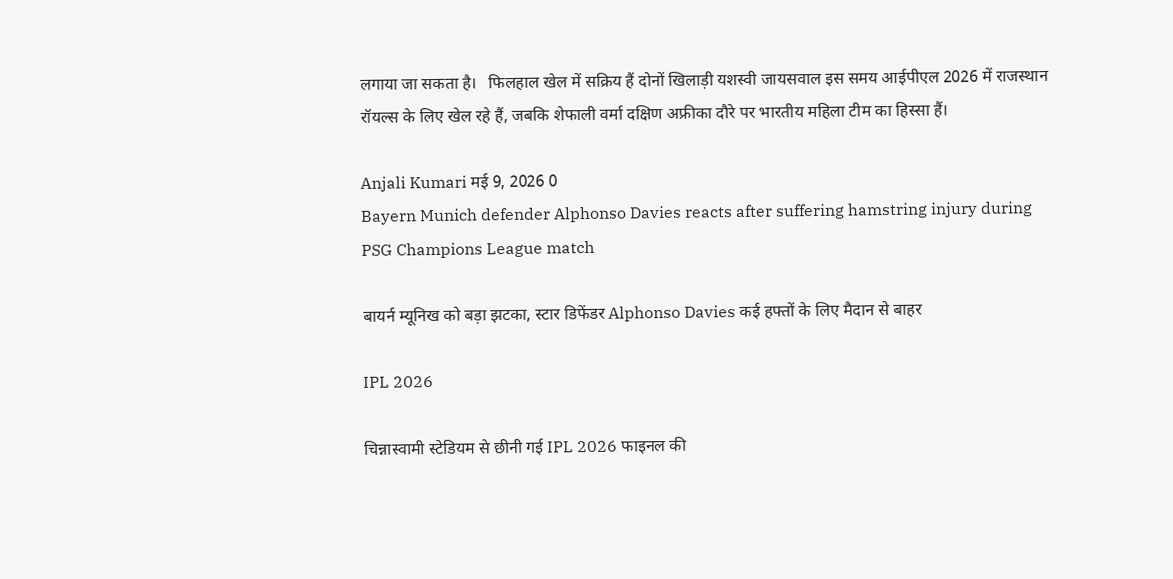लगाया जा सकता है।   फिलहाल खेल में सक्रिय हैं दोनों खिलाड़ी यशस्वी जायसवाल इस समय आईपीएल 2026 में राजस्थान रॉयल्स के लिए खेल रहे हैं, जबकि शेफाली वर्मा दक्षिण अफ्रीका दौरे पर भारतीय महिला टीम का हिस्सा हैं।

Anjali Kumari मई 9, 2026 0
Bayern Munich defender Alphonso Davies reacts after suffering hamstring injury during PSG Champions League match

बायर्न म्यूनिख को बड़ा झटका, स्टार डिफेंडर Alphonso Davies कई हफ्तों के लिए मैदान से बाहर

IPL 2026

चिन्नास्वामी स्टेडियम से छीनी गई IPL 2026 फाइनल की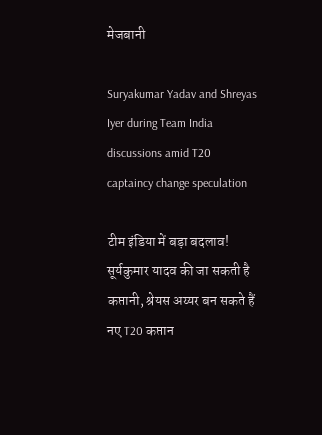मेजबानी

Suryakumar Yadav and Shreyas Iyer during Team India discussions amid T20 captaincy change speculation

टीम इंडिया में बड़ा बदलाव! सूर्यकुमार यादव की जा सकती है कप्तानी, श्रेयस अय्यर बन सकते हैं नए T20 कप्तान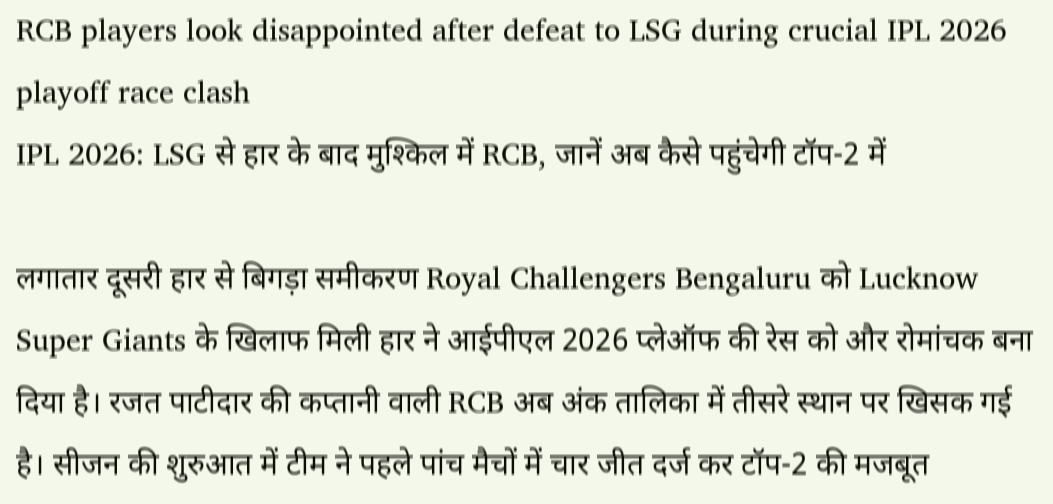RCB players look disappointed after defeat to LSG during crucial IPL 2026 playoff race clash
IPL 2026: LSG से हार के बाद मुश्किल में RCB, जानें अब कैसे पहुंचेगी टॉप-2 में

लगातार दूसरी हार से बिगड़ा समीकरण Royal Challengers Bengaluru को Lucknow Super Giants के खिलाफ मिली हार ने आईपीएल 2026 प्लेऑफ की रेस को और रोमांचक बना दिया है। रजत पाटीदार की कप्तानी वाली RCB अब अंक तालिका में तीसरे स्थान पर खिसक गई है। सीजन की शुरुआत में टीम ने पहले पांच मैचों में चार जीत दर्ज कर टॉप-2 की मजबूत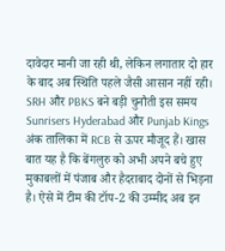दावेदार मानी जा रही थी, लेकिन लगातार दो हार के बाद अब स्थिति पहले जैसी आसान नहीं रही। SRH और PBKS बने बड़ी चुनौती इस समय Sunrisers Hyderabad और Punjab Kings अंक तालिका में RCB से ऊपर मौजूद हैं। खास बात यह है कि बेंगलुरु को अभी अपने बचे हुए मुकाबलों में पंजाब और हैदराबाद दोनों से भिड़ना है। ऐसे में टीम की टॉप-2 की उम्मीद अब इन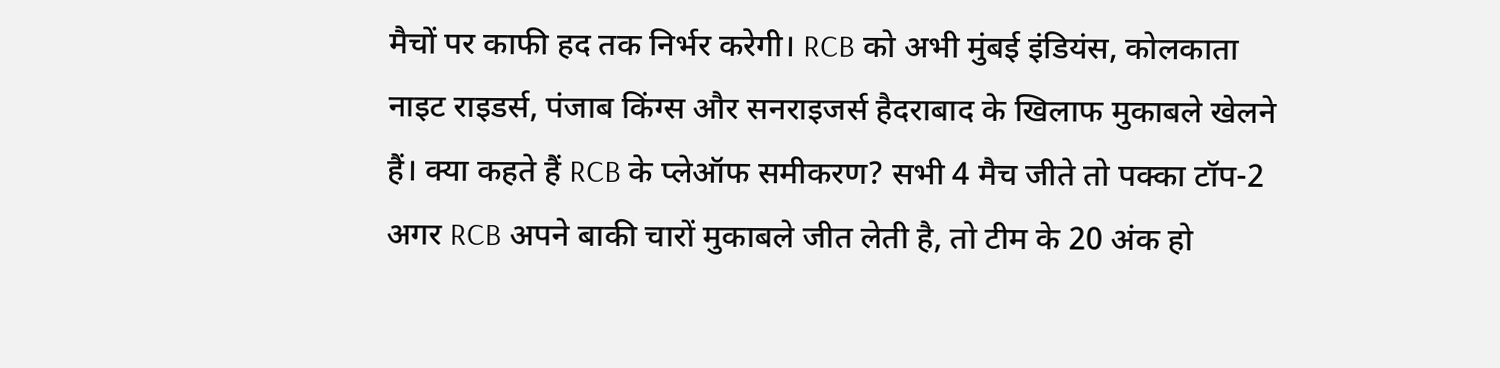मैचों पर काफी हद तक निर्भर करेगी। RCB को अभी मुंबई इंडियंस, कोलकाता नाइट राइडर्स, पंजाब किंग्स और सनराइजर्स हैदराबाद के खिलाफ मुकाबले खेलने हैं। क्या कहते हैं RCB के प्लेऑफ समीकरण? सभी 4 मैच जीते तो पक्का टॉप-2 अगर RCB अपने बाकी चारों मुकाबले जीत लेती है, तो टीम के 20 अंक हो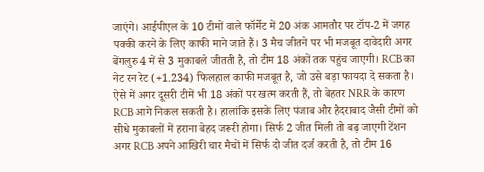जाएंगे। आईपीएल के 10 टीमों वाले फॉर्मेट में 20 अंक आमतौर पर टॉप-2 में जगह पक्की करने के लिए काफी माने जाते हैं। 3 मैच जीतने पर भी मजबूत दावेदारी अगर बेंगलुरु 4 में से 3 मुकाबले जीतती है, तो टीम 18 अंकों तक पहुंच जाएगी। RCB का नेट रन रेट (+1.234) फिलहाल काफी मजबूत है, जो उसे बड़ा फायदा दे सकता है। ऐसे में अगर दूसरी टीमें भी 18 अंकों पर खत्म करती हैं, तो बेहतर NRR के कारण RCB आगे निकल सकती है। हालांकि इसके लिए पंजाब और हैदराबाद जैसी टीमों को सीधे मुकाबलों में हराना बेहद जरूरी होगा। सिर्फ 2 जीत मिली तो बढ़ जाएगी टेंशन अगर RCB अपने आखिरी चार मैचों में सिर्फ दो जीत दर्ज करती है, तो टीम 16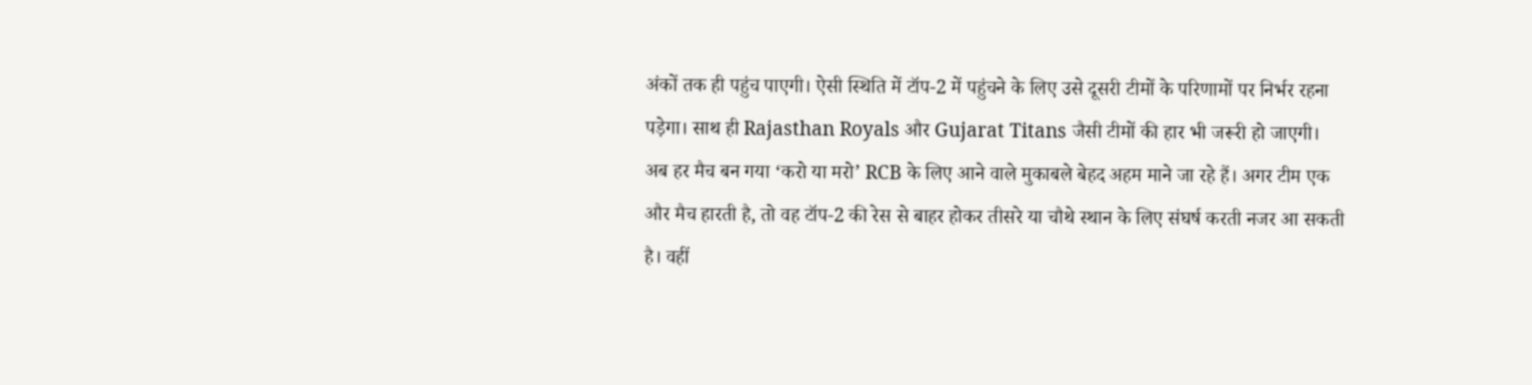अंकों तक ही पहुंच पाएगी। ऐसी स्थिति में टॉप-2 में पहुंचने के लिए उसे दूसरी टीमों के परिणामों पर निर्भर रहना पड़ेगा। साथ ही Rajasthan Royals और Gujarat Titans जैसी टीमों की हार भी जरूरी हो जाएगी। अब हर मैच बन गया ‘करो या मरो’ RCB के लिए आने वाले मुकाबले बेहद अहम माने जा रहे हैं। अगर टीम एक और मैच हारती है, तो वह टॉप-2 की रेस से बाहर होकर तीसरे या चौथे स्थान के लिए संघर्ष करती नजर आ सकती है। वहीं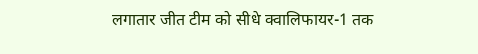लगातार जीत टीम को सीधे क्वालिफायर-1 तक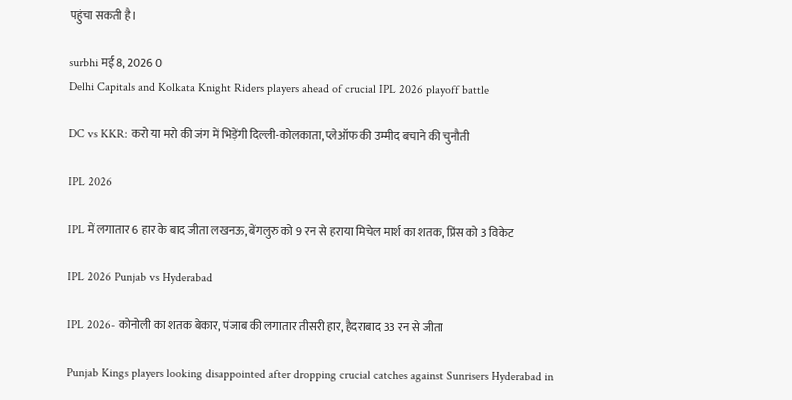पहुंचा सकती है।

surbhi मई 8, 2026 0
Delhi Capitals and Kolkata Knight Riders players ahead of crucial IPL 2026 playoff battle

DC vs KKR: करो या मरो की जंग में भिड़ेंगी दिल्ली-कोलकाता, प्लेऑफ की उम्मीद बचाने की चुनौती

IPL 2026

IPL में लगातार 6 हार के बाद जीता लखनऊ, बेंगलुरु को 9 रन से हराया मिचेल मार्श का शतक, प्रिंस को 3 विकेट

IPL 2026 Punjab vs Hyderabad

IPL 2026- कोनोली का शतक बेकार, पंजाब की लगातार तीसरी हार, हैदराबाद 33 रन से जीता

Punjab Kings players looking disappointed after dropping crucial catches against Sunrisers Hyderabad in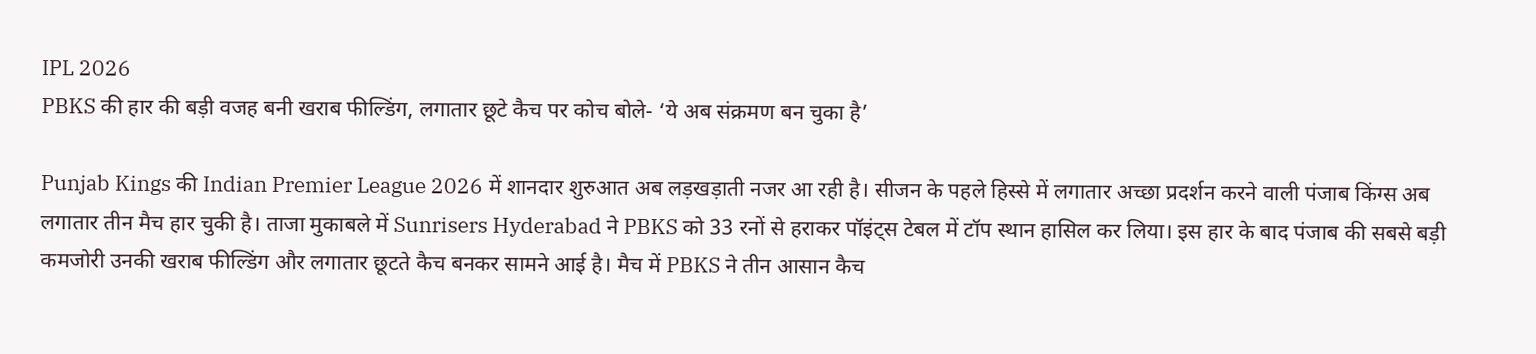IPL 2026
PBKS की हार की बड़ी वजह बनी खराब फील्डिंग, लगातार छूटे कैच पर कोच बोले- ‘ये अब संक्रमण बन चुका है’

Punjab Kings की Indian Premier League 2026 में शानदार शुरुआत अब लड़खड़ाती नजर आ रही है। सीजन के पहले हिस्से में लगातार अच्छा प्रदर्शन करने वाली पंजाब किंग्स अब लगातार तीन मैच हार चुकी है। ताजा मुकाबले में Sunrisers Hyderabad ने PBKS को 33 रनों से हराकर पॉइंट्स टेबल में टॉप स्थान हासिल कर लिया। इस हार के बाद पंजाब की सबसे बड़ी कमजोरी उनकी खराब फील्डिंग और लगातार छूटते कैच बनकर सामने आई है। मैच में PBKS ने तीन आसान कैच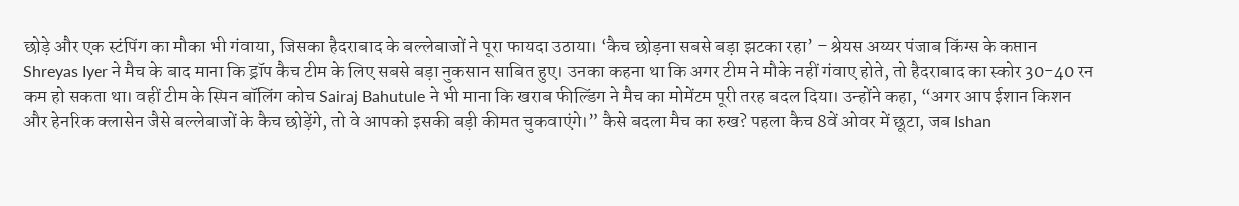छोड़े और एक स्टंपिंग का मौका भी गंवाया, जिसका हैदराबाद के बल्लेबाजों ने पूरा फायदा उठाया। ‘कैच छोड़ना सबसे बड़ा झटका रहा’ – श्रेयस अय्यर पंजाब किंग्स के कप्तान Shreyas Iyer ने मैच के बाद माना कि ड्रॉप कैच टीम के लिए सबसे बड़ा नुकसान साबित हुए। उनका कहना था कि अगर टीम ने मौके नहीं गंवाए होते, तो हैदराबाद का स्कोर 30-40 रन कम हो सकता था। वहीं टीम के स्पिन बॉलिंग कोच Sairaj Bahutule ने भी माना कि खराब फील्डिंग ने मैच का मोमेंटम पूरी तरह बदल दिया। उन्होंने कहा, “अगर आप ईशान किशन और हेनरिक क्लासेन जैसे बल्लेबाजों के कैच छोड़ेंगे, तो वे आपको इसकी बड़ी कीमत चुकवाएंगे।” कैसे बदला मैच का रुख? पहला कैच 8वें ओवर में छूटा, जब Ishan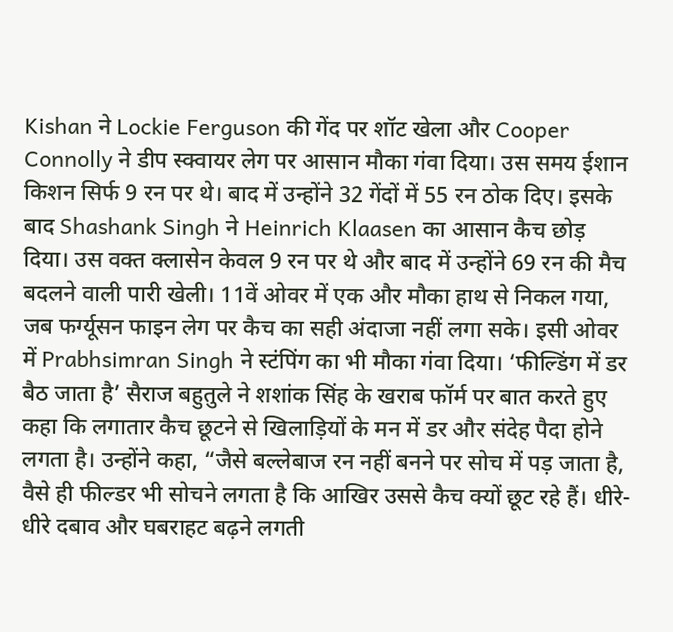Kishan ने Lockie Ferguson की गेंद पर शॉट खेला और Cooper Connolly ने डीप स्क्वायर लेग पर आसान मौका गंवा दिया। उस समय ईशान किशन सिर्फ 9 रन पर थे। बाद में उन्होंने 32 गेंदों में 55 रन ठोक दिए। इसके बाद Shashank Singh ने Heinrich Klaasen का आसान कैच छोड़ दिया। उस वक्त क्लासेन केवल 9 रन पर थे और बाद में उन्होंने 69 रन की मैच बदलने वाली पारी खेली। 11वें ओवर में एक और मौका हाथ से निकल गया, जब फर्ग्यूसन फाइन लेग पर कैच का सही अंदाजा नहीं लगा सके। इसी ओवर में Prabhsimran Singh ने स्टंपिंग का भी मौका गंवा दिया। ‘फील्डिंग में डर बैठ जाता है’ सैराज बहुतुले ने शशांक सिंह के खराब फॉर्म पर बात करते हुए कहा कि लगातार कैच छूटने से खिलाड़ियों के मन में डर और संदेह पैदा होने लगता है। उन्होंने कहा, “जैसे बल्लेबाज रन नहीं बनने पर सोच में पड़ जाता है, वैसे ही फील्डर भी सोचने लगता है कि आखिर उससे कैच क्यों छूट रहे हैं। धीरे-धीरे दबाव और घबराहट बढ़ने लगती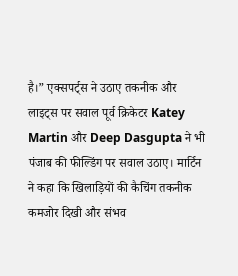है।” एक्सपर्ट्स ने उठाए तकनीक और लाइट्स पर सवाल पूर्व क्रिकेटर Katey Martin और Deep Dasgupta ने भी पंजाब की फील्डिंग पर सवाल उठाए। मार्टिन ने कहा कि खिलाड़ियों की कैचिंग तकनीक कमजोर दिखी और संभव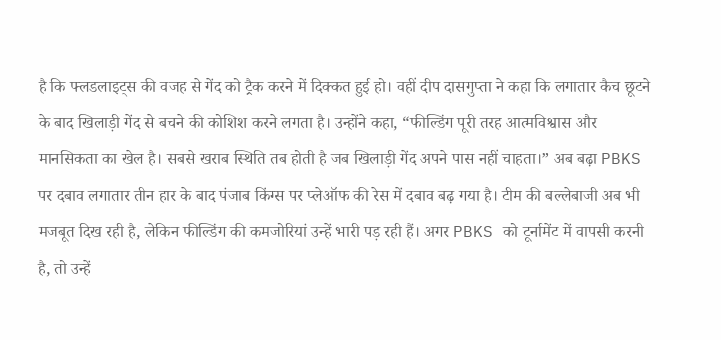है कि फ्लडलाइट्स की वजह से गेंद को ट्रैक करने में दिक्कत हुई हो। वहीं दीप दासगुप्ता ने कहा कि लगातार कैच छूटने के बाद खिलाड़ी गेंद से बचने की कोशिश करने लगता है। उन्होंने कहा, “फील्डिंग पूरी तरह आत्मविश्वास और मानसिकता का खेल है। सबसे खराब स्थिति तब होती है जब खिलाड़ी गेंद अपने पास नहीं चाहता।” अब बढ़ा PBKS पर दबाव लगातार तीन हार के बाद पंजाब किंग्स पर प्लेऑफ की रेस में दबाव बढ़ गया है। टीम की बल्लेबाजी अब भी मजबूत दिख रही है, लेकिन फील्डिंग की कमजोरियां उन्हें भारी पड़ रही हैं। अगर PBKS को टूर्नामेंट में वापसी करनी है, तो उन्हें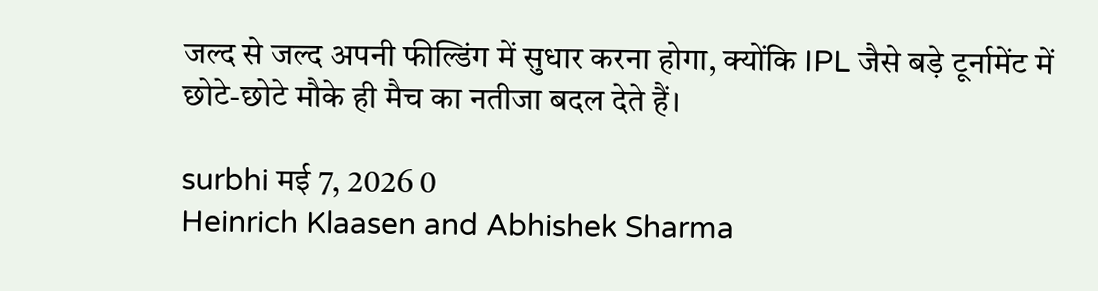जल्द से जल्द अपनी फील्डिंग में सुधार करना होगा, क्योंकि IPL जैसे बड़े टूर्नामेंट में छोटे-छोटे मौके ही मैच का नतीजा बदल देते हैं।

surbhi मई 7, 2026 0
Heinrich Klaasen and Abhishek Sharma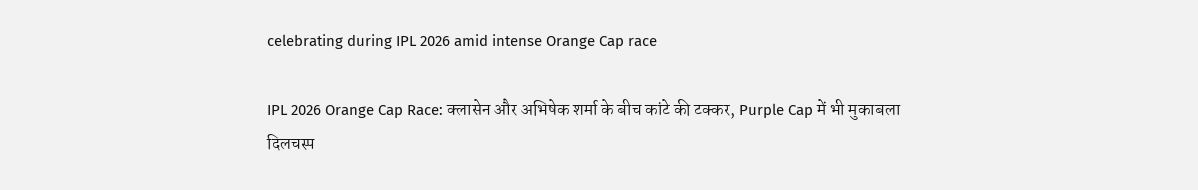celebrating during IPL 2026 amid intense Orange Cap race

IPL 2026 Orange Cap Race: क्लासेन और अभिषेक शर्मा के बीच कांटे की टक्कर, Purple Cap में भी मुकाबला दिलचस्प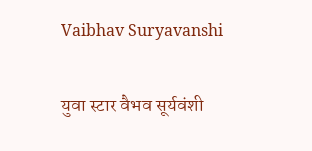Vaibhav Suryavanshi

युवा स्टार वैभव सूर्यवंशी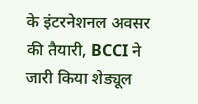के इंटरनेशनल अवसर की तैयारी, BCCI ने जारी किया शेड्यूल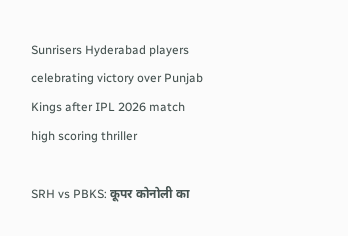Sunrisers Hyderabad players celebrating victory over Punjab Kings after IPL 2026 match high scoring thriller

SRH vs PBKS: कूपर कोनोली का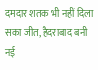दमदार शतक भी नहीं दिला सका जीत, हैदराबाद बनी नई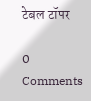टेबल टॉपर

0 Comments